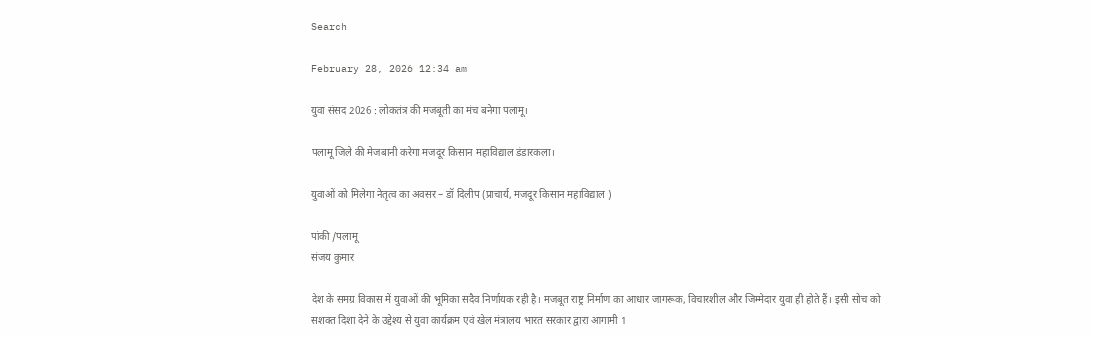Search

February 28, 2026 12:34 am

युवा संसद 2026 : लोकतंत्र की मजबूती का मंच बनेगा पलामू।

पलामू जिले की मेजबानी करेगा मजदूर किसान महाविद्याल डंडारकला।

युवाओं को मिलेगा नेतृत्व का अवसर – डॉ दिलीप (प्राचार्य, मजदूर किसान महाविद्याल )

पांकी /पलामू
संजय कुमार

देश के समग्र विकास में युवाओं की भूमिका सदैव निर्णायक रही है। मजबूत राष्ट्र निर्माण का आधार जागरूक, विचारशील और जिम्मेदार युवा ही होते हैं। इसी सोच को सशक्त दिशा देने के उद्देश्य से युवा कार्यक्रम एवं खेल मंत्रालय भारत सरकार द्वारा आगामी 1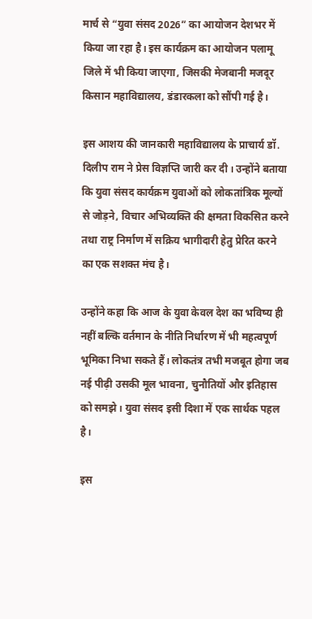मार्च से “युवा संसद 2026” का आयोजन देशभर में किया जा रहा है। इस कार्यक्रम का आयोजन पलामू जिले में भी किया जाएगा, जिसकी मेजबानी मजदूर किसान महाविद्यालय, डंडारकला को सौंपी गई है।

इस आशय की जानकारी महाविद्यालय के प्राचार्य डॉ. दिलीप राम ने प्रेस विज्ञप्ति जारी कर दी। उन्होंने बताया कि युवा संसद कार्यक्रम युवाओं को लोकतांत्रिक मूल्यों से जोड़ने, विचार अभिव्यक्ति की क्षमता विकसित करने तथा राष्ट्र निर्माण में सक्रिय भागीदारी हेतु प्रेरित करने का एक सशक्त मंच है।

उन्होंने कहा कि आज के युवा केवल देश का भविष्य ही नहीं बल्कि वर्तमान के नीति निर्धारण में भी महत्वपूर्ण भूमिका निभा सकते हैं। लोकतंत्र तभी मजबूत होगा जब नई पीढ़ी उसकी मूल भावना, चुनौतियों और इतिहास को समझे। युवा संसद इसी दिशा में एक सार्थक पहल है।

इस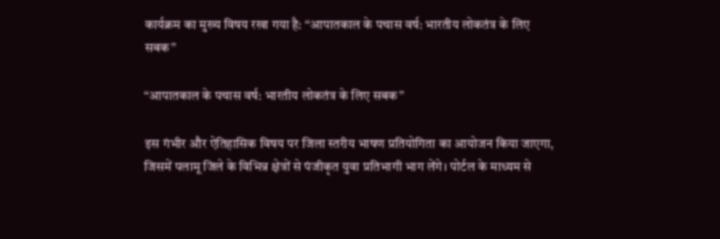कार्यक्रम का मुख्य विषय रखा गया है: “आपातकाल के पचास वर्ष: भारतीय लोकतंत्र के लिए सबक”

“आपातकाल के पचास वर्ष: भारतीय लोकतंत्र के लिए सबक”

इस गंभीर और ऐतिहासिक विषय पर जिला स्तरीय भाषण प्रतियोगिता का आयोजन किया जाएगा, जिसमें पलामू जिले के विभिन्न क्षेत्रों से पंजीकृत युवा प्रतिभागी भाग लेंगे। पोर्टल के माध्यम से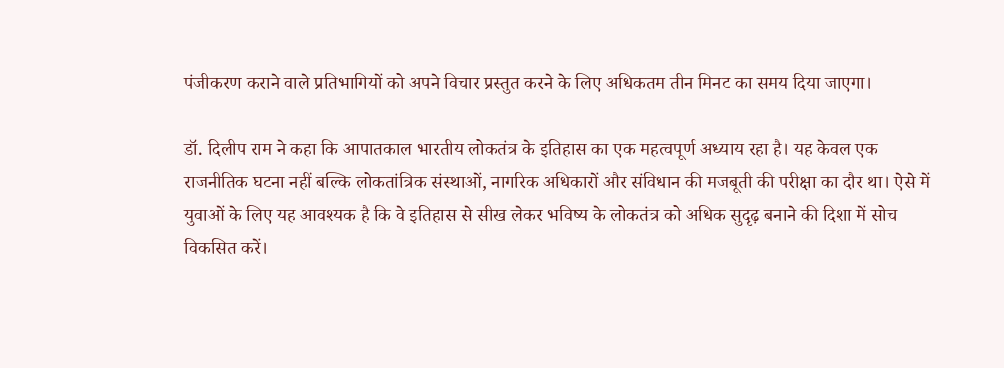पंजीकरण कराने वाले प्रतिभागियों को अपने विचार प्रस्तुत करने के लिए अधिकतम तीन मिनट का समय दिया जाएगा।

डॉ. दिलीप राम ने कहा कि आपातकाल भारतीय लोकतंत्र के इतिहास का एक महत्वपूर्ण अध्याय रहा है। यह केवल एक राजनीतिक घटना नहीं बल्कि लोकतांत्रिक संस्थाओं, नागरिक अधिकारों और संविधान की मजबूती की परीक्षा का दौर था। ऐसे में युवाओं के लिए यह आवश्यक है कि वे इतिहास से सीख लेकर भविष्य के लोकतंत्र को अधिक सुदृढ़ बनाने की दिशा में सोच विकसित करें।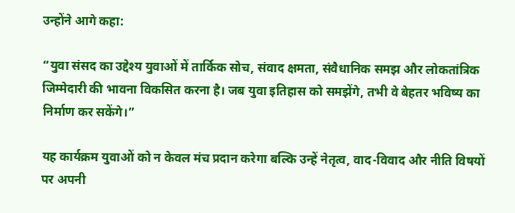उन्होंने आगे कहा:

“युवा संसद का उद्देश्य युवाओं में तार्किक सोच, संवाद क्षमता, संवैधानिक समझ और लोकतांत्रिक जिम्मेदारी की भावना विकसित करना है। जब युवा इतिहास को समझेंगे, तभी वे बेहतर भविष्य का निर्माण कर सकेंगे।”

यह कार्यक्रम युवाओं को न केवल मंच प्रदान करेगा बल्कि उन्हें नेतृत्व, वाद-विवाद और नीति विषयों पर अपनी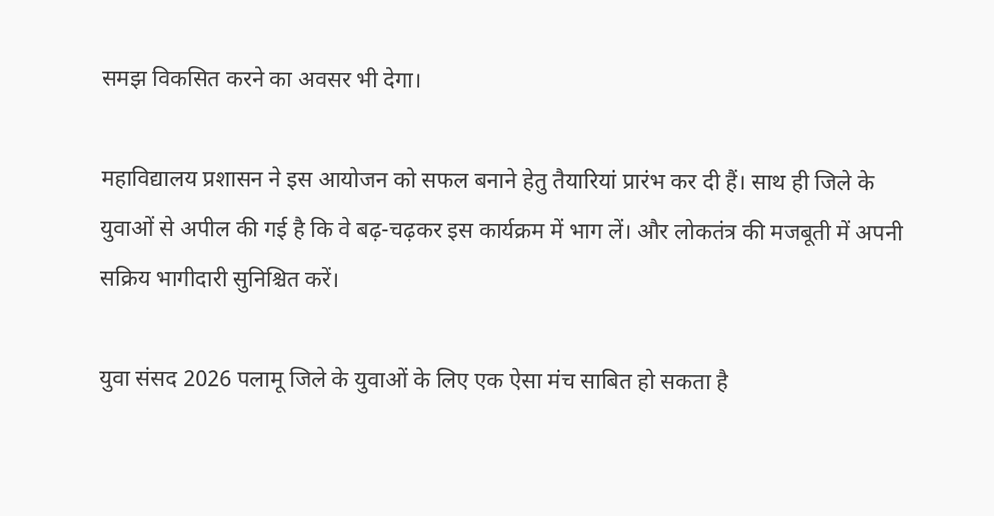समझ विकसित करने का अवसर भी देगा।

महाविद्यालय प्रशासन ने इस आयोजन को सफल बनाने हेतु तैयारियां प्रारंभ कर दी हैं। साथ ही जिले के युवाओं से अपील की गई है कि वे बढ़-चढ़कर इस कार्यक्रम में भाग लें। और लोकतंत्र की मजबूती में अपनी सक्रिय भागीदारी सुनिश्चित करें।

युवा संसद 2026 पलामू जिले के युवाओं के लिए एक ऐसा मंच साबित हो सकता है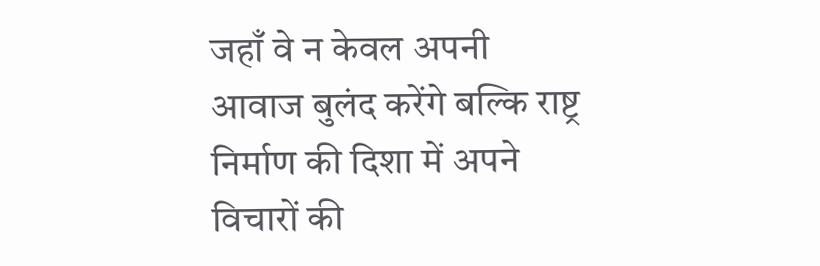जहाँ वे न केवल अपनी आवाज बुलंद करेंगे बल्कि राष्ट्र निर्माण की दिशा में अपने विचारों की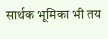सार्थक भूमिका भी तय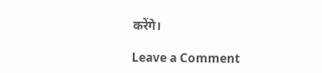करेंगे।

Leave a Comment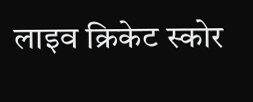लाइव क्रिकेट स्कोर